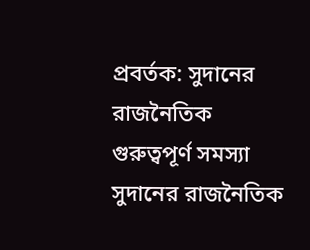প্রবর্তক: সুদানের রাজনৈতিক গুরুত্বপূর্ণ সমস্যা
সুদানের রাজনৈতিক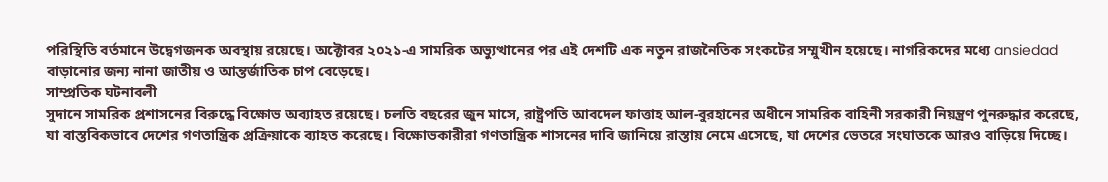পরিস্থিতি বর্তমানে উদ্বেগজনক অবস্থায় রয়েছে। অক্টোবর ২০২১-এ সামরিক অভ্যুত্থানের পর এই দেশটি এক নতুন রাজনৈতিক সংকটের সম্মুখীন হয়েছে। নাগরিকদের মধ্যে ansiedad বাড়ানোর জন্য নানা জাতীয় ও আন্তর্জাতিক চাপ বেড়েছে।
সাম্প্রতিক ঘটনাবলী
সুদানে সামরিক প্রশাসনের বিরুদ্ধে বিক্ষোভ অব্যাহত রয়েছে। চলতি বছরের জুন মাসে, রাষ্ট্রপতি আবদেল ফাত্তাহ আল-বুরহানের অধীনে সামরিক বাহিনী সরকারী নিয়ন্ত্রণ পুনরুদ্ধার করেছে, যা বাস্তবিকভাবে দেশের গণতান্ত্রিক প্রক্রিয়াকে ব্যাহত করেছে। বিক্ষোভকারীরা গণতান্ত্রিক শাসনের দাবি জানিয়ে রাস্তায় নেমে এসেছে, যা দেশের ভেতরে সংঘাতকে আরও বাড়িয়ে দিচ্ছে।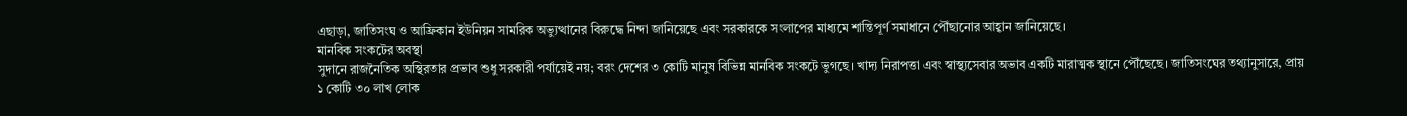এছাড়া, জাতিসংঘ ও আফ্রিকান ইউনিয়ন সামরিক অভ্যুত্থানের বিরুদ্ধে নিন্দা জানিয়েছে এবং সরকারকে সংলাপের মাধ্যমে শান্তিপূর্ণ সমাধানে পৌঁছানোর আহ্বান জানিয়েছে।
মানবিক সংকটের অবস্থা
সুদানে রাজনৈতিক অস্থিরতার প্রভাব শুধু সরকারী পর্যায়েই নয়; বরং দেশের ৩ কোটি মানুষ বিভিন্ন মানবিক সংকটে ভুগছে। খাদ্য নিরাপত্তা এবং স্বাস্থ্যসেবার অভাব একটি মারাত্মক স্থানে পৌঁছেছে। জাতিসংঘের তথ্যানুসারে, প্রায় ১ কোটি ৩০ লাখ লোক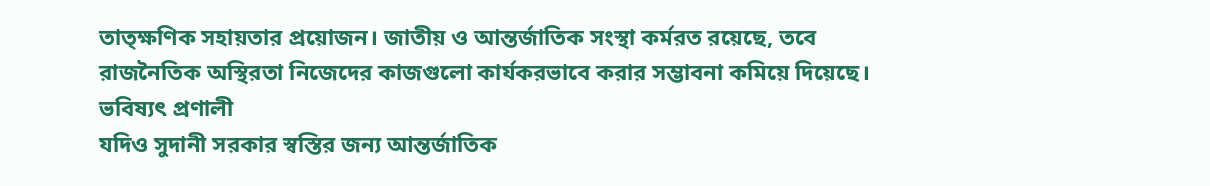তাত্ক্ষণিক সহায়তার প্রয়োজন। জাতীয় ও আন্তর্জাতিক সংস্থা কর্মরত রয়েছে, তবে রাজনৈতিক অস্থিরতা নিজেদের কাজগুলো কার্যকরভাবে করার সম্ভাবনা কমিয়ে দিয়েছে।
ভবিষ্যৎ প্রণালী
যদিও সুদানী সরকার স্বস্তির জন্য আন্তর্জাতিক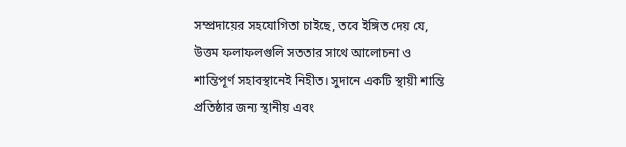সম্প্রদায়ের সহযোগিতা চাইছে, তবে ইঙ্গিত দেয় যে, উত্তম ফলাফলগুলি সততার সাথে আলোচনা ও শান্তিপূর্ণ সহাবস্থানেই নিহীত। সুদানে একটি স্থায়ী শান্তি প্রতিষ্ঠার জন্য স্থানীয় এবং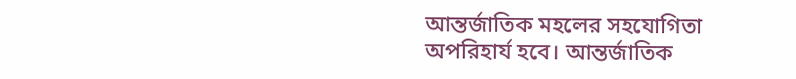আন্তর্জাতিক মহলের সহযোগিতা অপরিহার্য হবে। আন্তর্জাতিক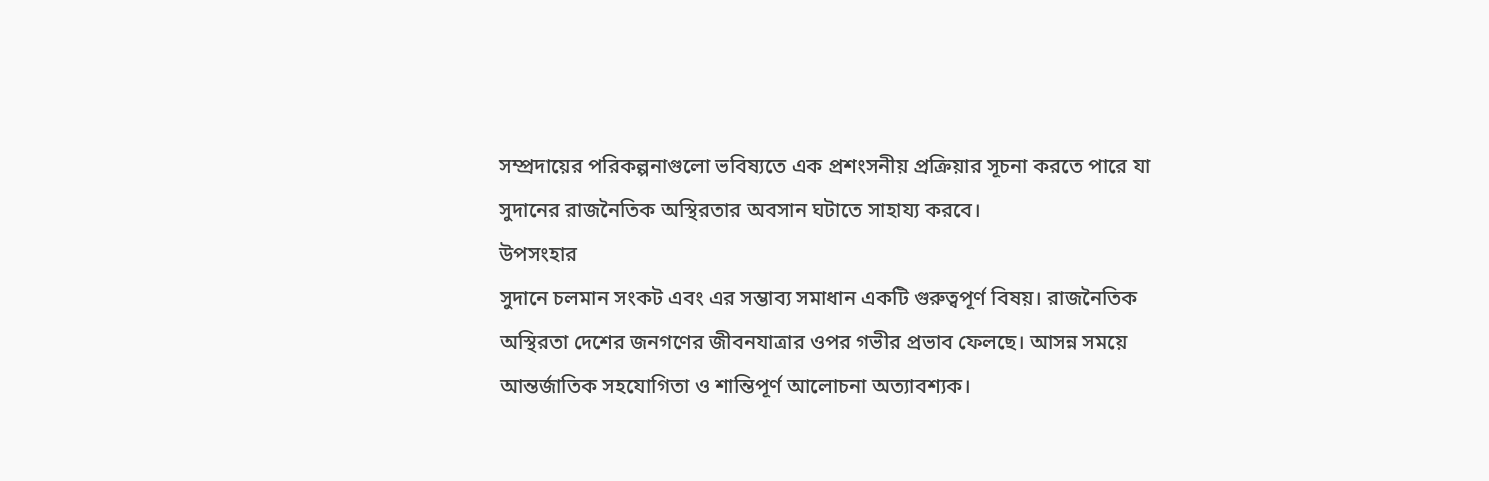সম্প্রদায়ের পরিকল্পনাগুলো ভবিষ্যতে এক প্রশংসনীয় প্রক্রিয়ার সূচনা করতে পারে যা সুদানের রাজনৈতিক অস্থিরতার অবসান ঘটাতে সাহায্য করবে।
উপসংহার
সুদানে চলমান সংকট এবং এর সম্ভাব্য সমাধান একটি গুরুত্বপূর্ণ বিষয়। রাজনৈতিক অস্থিরতা দেশের জনগণের জীবনযাত্রার ওপর গভীর প্রভাব ফেলছে। আসন্ন সময়ে আন্তর্জাতিক সহযোগিতা ও শান্তিপূর্ণ আলোচনা অত্যাবশ্যক।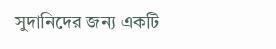সুদানিদের জন্য একটি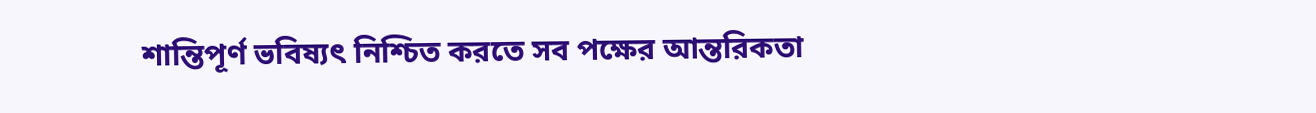শান্তিপূর্ণ ভবিষ্যৎ নিশ্চিত করতে সব পক্ষের আন্তরিকতা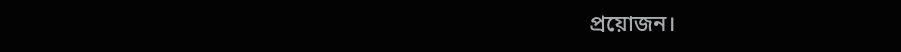প্রয়োজন।